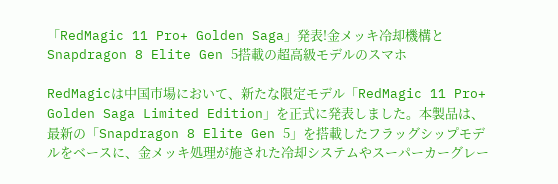「RedMagic 11 Pro+ Golden Saga」発表!金メッキ冷却機構とSnapdragon 8 Elite Gen 5搭載の超高級モデルのスマホ

RedMagicは中国市場において、新たな限定モデル「RedMagic 11 Pro+ Golden Saga Limited Edition」を正式に発表しました。本製品は、最新の「Snapdragon 8 Elite Gen 5」を搭載したフラッグシップモデルをベースに、金メッキ処理が施された冷却システムやスーパーカーグレー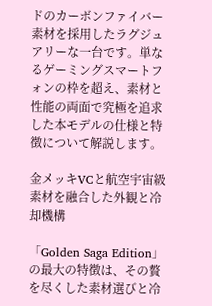ドのカーボンファイバー素材を採用したラグジュアリーな一台です。単なるゲーミングスマートフォンの枠を超え、素材と性能の両面で究極を追求した本モデルの仕様と特徴について解説します。

金メッキVCと航空宇宙級素材を融合した外観と冷却機構

「Golden Saga Edition」の最大の特徴は、その贅を尽くした素材選びと冷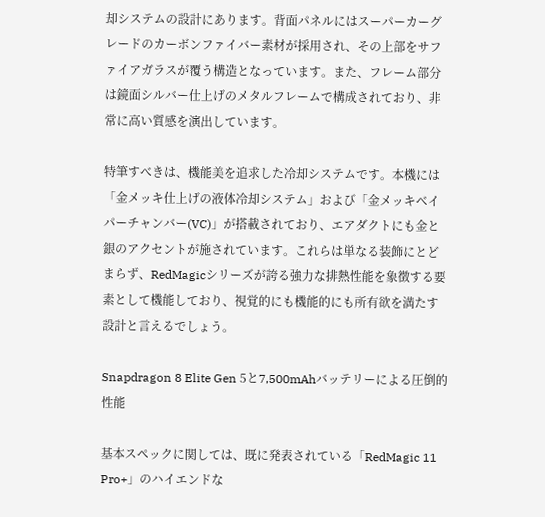却システムの設計にあります。背面パネルにはスーパーカーグレードのカーボンファイバー素材が採用され、その上部をサファイアガラスが覆う構造となっています。また、フレーム部分は鏡面シルバー仕上げのメタルフレームで構成されており、非常に高い質感を演出しています。

特筆すべきは、機能美を追求した冷却システムです。本機には「金メッキ仕上げの液体冷却システム」および「金メッキベイパーチャンバー(VC)」が搭載されており、エアダクトにも金と銀のアクセントが施されています。これらは単なる装飾にとどまらず、RedMagicシリーズが誇る強力な排熱性能を象徴する要素として機能しており、視覚的にも機能的にも所有欲を満たす設計と言えるでしょう。

Snapdragon 8 Elite Gen 5と7,500mAhバッテリーによる圧倒的性能

基本スペックに関しては、既に発表されている「RedMagic 11 Pro+」のハイエンドな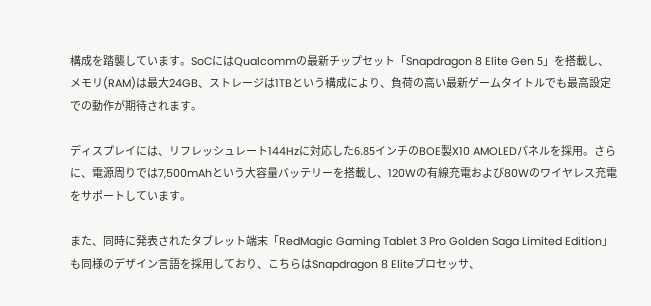構成を踏襲しています。SoCにはQualcommの最新チップセット「Snapdragon 8 Elite Gen 5」を搭載し、メモリ(RAM)は最大24GB、ストレージは1TBという構成により、負荷の高い最新ゲームタイトルでも最高設定での動作が期待されます。

ディスプレイには、リフレッシュレート144Hzに対応した6.85インチのBOE製X10 AMOLEDパネルを採用。さらに、電源周りでは7,500mAhという大容量バッテリーを搭載し、120Wの有線充電および80Wのワイヤレス充電をサポートしています。

また、同時に発表されたタブレット端末「RedMagic Gaming Tablet 3 Pro Golden Saga Limited Edition」も同様のデザイン言語を採用しており、こちらはSnapdragon 8 Eliteプロセッサ、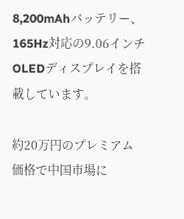8,200mAhバッテリー、165Hz対応の9.06インチOLEDディスプレイを搭載しています。

約20万円のプレミアム価格で中国市場に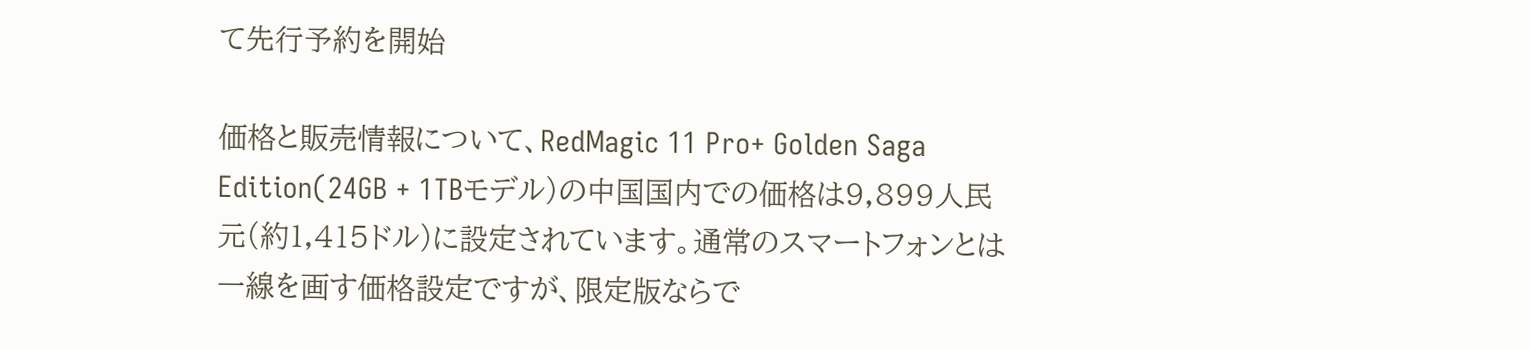て先行予約を開始

価格と販売情報について、RedMagic 11 Pro+ Golden Saga Edition(24GB + 1TBモデル)の中国国内での価格は9,899人民元(約1,415ドル)に設定されています。通常のスマートフォンとは一線を画す価格設定ですが、限定版ならで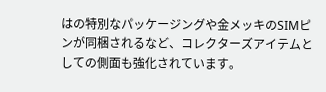はの特別なパッケージングや金メッキのSIMピンが同梱されるなど、コレクターズアイテムとしての側面も強化されています。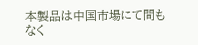本製品は中国市場にて間もなく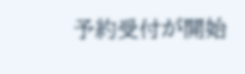予約受付が開始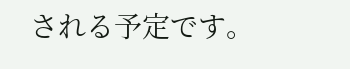される予定です。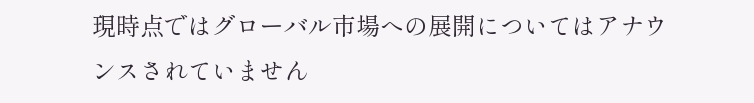現時点ではグローバル市場への展開についてはアナウンスされていません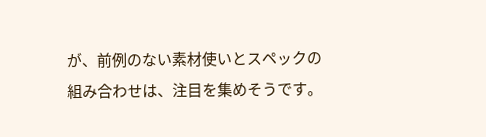が、前例のない素材使いとスペックの組み合わせは、注目を集めそうです。